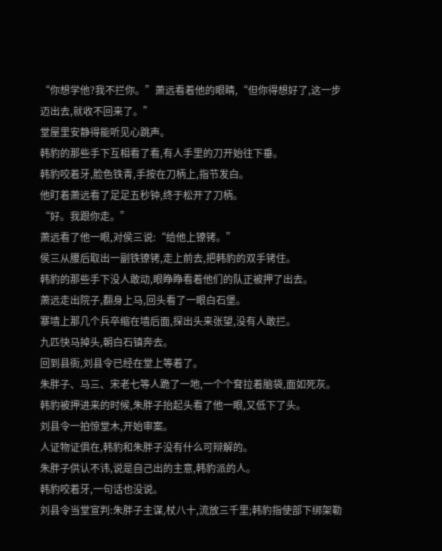“你想学他?我不拦你。”萧远看着他的眼睛,“但你得想好了,这一步迈出去,就收不回来了。”
堂屋里安静得能听见心跳声。
韩豹的那些手下互相看了看,有人手里的刀开始往下垂。
韩豹咬着牙,脸色铁青,手按在刀柄上,指节发白。
他盯着萧远看了足足五秒钟,终于松开了刀柄。
“好。我跟你走。”
萧远看了他一眼,对侯三说:“给他上镣铐。”
侯三从腰后取出一副铁镣铐,走上前去,把韩豹的双手铐住。
韩豹的那些手下没人敢动,眼睁睁看着他们的队正被押了出去。
萧远走出院子,翻身上马,回头看了一眼白石堡。
寨墙上那几个兵卒缩在墙后面,探出头来张望,没有人敢拦。
九匹快马掉头,朝白石镇奔去。
回到县衙,刘县令已经在堂上等着了。
朱胖子、马三、宋老七等人跪了一地,一个个耷拉着脑袋,面如死灰。
韩豹被押进来的时候,朱胖子抬起头看了他一眼,又低下了头。
刘县令一拍惊堂木,开始审案。
人证物证俱在,韩豹和朱胖子没有什么可辩解的。
朱胖子供认不讳,说是自己出的主意,韩豹派的人。
韩豹咬着牙,一句话也没说。
刘县令当堂宣判:朱胖子主谋,杖八十,流放三千里;韩豹指使部下绑架勒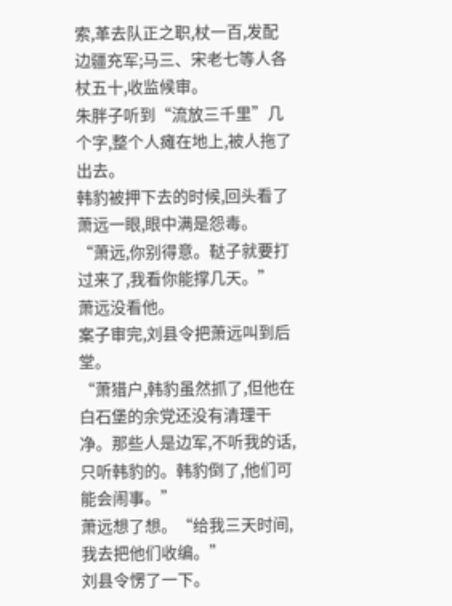索,革去队正之职,杖一百,发配边疆充军;马三、宋老七等人各杖五十,收监候审。
朱胖子听到“流放三千里”几个字,整个人瘫在地上,被人拖了出去。
韩豹被押下去的时候,回头看了萧远一眼,眼中满是怨毒。
“萧远,你别得意。鞑子就要打过来了,我看你能撑几天。”
萧远没看他。
案子审完,刘县令把萧远叫到后堂。
“萧猎户,韩豹虽然抓了,但他在白石堡的余党还没有清理干净。那些人是边军,不听我的话,只听韩豹的。韩豹倒了,他们可能会闹事。”
萧远想了想。“给我三天时间,我去把他们收编。”
刘县令愣了一下。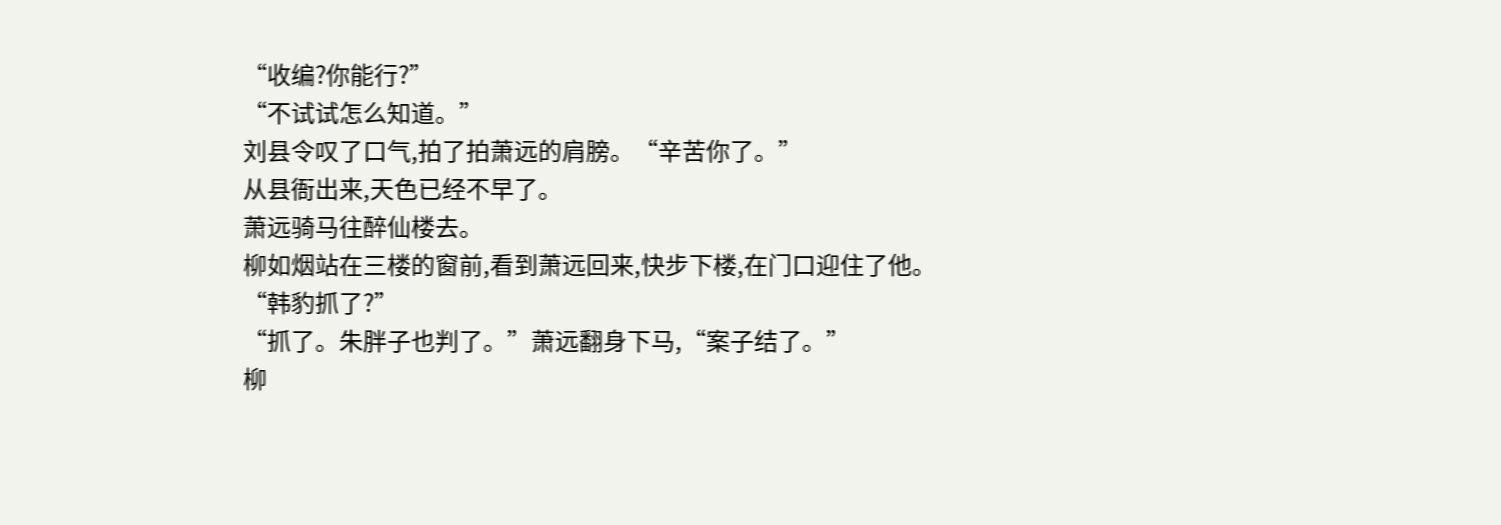“收编?你能行?”
“不试试怎么知道。”
刘县令叹了口气,拍了拍萧远的肩膀。“辛苦你了。”
从县衙出来,天色已经不早了。
萧远骑马往醉仙楼去。
柳如烟站在三楼的窗前,看到萧远回来,快步下楼,在门口迎住了他。
“韩豹抓了?”
“抓了。朱胖子也判了。”萧远翻身下马,“案子结了。”
柳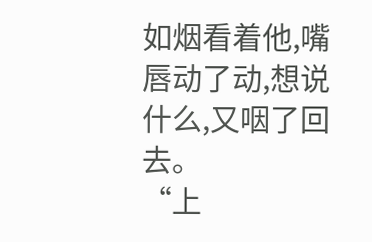如烟看着他,嘴唇动了动,想说什么,又咽了回去。
“上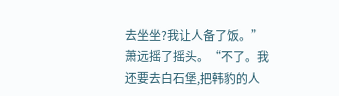去坐坐?我让人备了饭。”
萧远摇了摇头。“不了。我还要去白石堡,把韩豹的人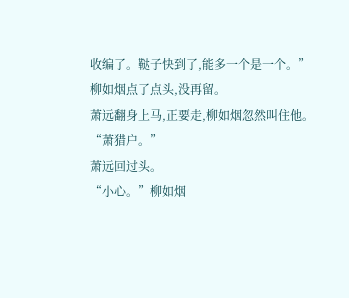收编了。鞑子快到了,能多一个是一个。”
柳如烟点了点头,没再留。
萧远翻身上马,正要走,柳如烟忽然叫住他。
“萧猎户。”
萧远回过头。
“小心。”柳如烟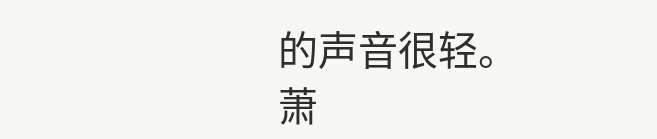的声音很轻。
萧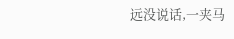远没说话,一夹马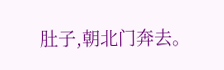肚子,朝北门奔去。